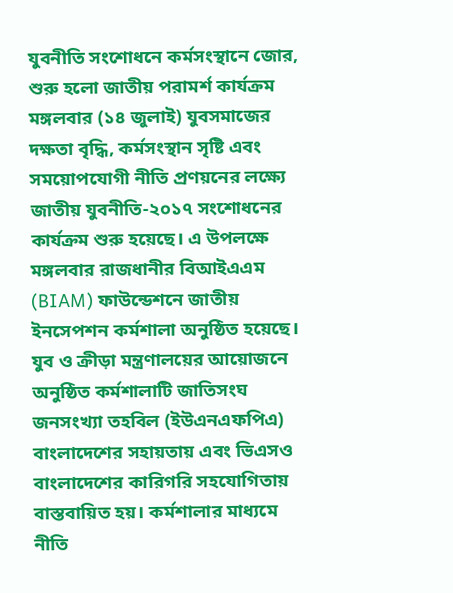যুবনীতি সংশোধনে কর্মসংস্থানে জোর, শুরু হলো জাতীয় পরামর্শ কার্যক্রম
মঙ্গলবার (১৪ জুলাই) যুবসমাজের দক্ষতা বৃদ্ধি, কর্মসংস্থান সৃষ্টি এবং সময়োপযোগী নীতি প্রণয়নের লক্ষ্যে জাতীয় যুবনীতি-২০১৭ সংশোধনের কার্যক্রম শুরু হয়েছে। এ উপলক্ষে মঙ্গলবার রাজধানীর বিআইএএম (BIAM) ফাউন্ডেশনে জাতীয় ইনসেপশন কর্মশালা অনুষ্ঠিত হয়েছে।
যুব ও ক্রীড়া মন্ত্রণালয়ের আয়োজনে অনুষ্ঠিত কর্মশালাটি জাতিসংঘ জনসংখ্যা তহবিল (ইউএনএফপিএ) বাংলাদেশের সহায়তায় এবং ভিএসও বাংলাদেশের কারিগরি সহযোগিতায় বাস্তবায়িত হয়। কর্মশালার মাধ্যমে নীতি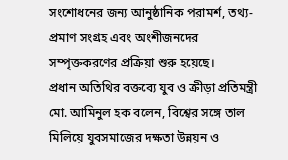সংশোধনের জন্য আনুষ্ঠানিক পরামর্শ, তথ্য-প্রমাণ সংগ্রহ এবং অংশীজনদের সম্পৃক্তকরণের প্রক্রিয়া শুরু হয়েছে।
প্রধান অতিথির বক্তব্যে যুব ও ক্রীড়া প্রতিমন্ত্রী মো. আমিনুল হক বলেন, বিশ্বের সঙ্গে তাল মিলিয়ে যুবসমাজের দক্ষতা উন্নয়ন ও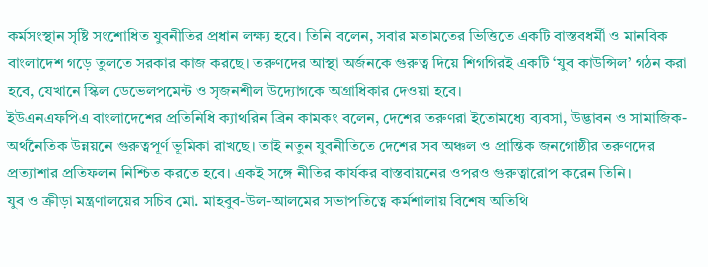কর্মসংস্থান সৃষ্টি সংশোধিত যুবনীতির প্রধান লক্ষ্য হবে। তিনি বলেন, সবার মতামতের ভিত্তিতে একটি বাস্তবধর্মী ও মানবিক বাংলাদেশ গড়ে তুলতে সরকার কাজ করছে। তরুণদের আস্থা অর্জনকে গুরুত্ব দিয়ে শিগগিরই একটি ‘যুব কাউন্সিল’ গঠন করা হবে, যেখানে স্কিল ডেভেলপমেন্ট ও সৃজনশীল উদ্যোগকে অগ্রাধিকার দেওয়া হবে।
ইউএনএফপিএ বাংলাদেশের প্রতিনিধি ক্যাথরিন ব্রিন কামকং বলেন, দেশের তরুণরা ইতোমধ্যে ব্যবসা, উদ্ভাবন ও সামাজিক-অর্থনৈতিক উন্নয়নে গুরুত্বপূর্ণ ভূমিকা রাখছে। তাই নতুন যুবনীতিতে দেশের সব অঞ্চল ও প্রান্তিক জনগোষ্ঠীর তরুণদের প্রত্যাশার প্রতিফলন নিশ্চিত করতে হবে। একই সঙ্গে নীতির কার্যকর বাস্তবায়নের ওপরও গুরুত্বারোপ করেন তিনি।
যুব ও ক্রীড়া মন্ত্রণালয়ের সচিব মো. মাহবুব-উল-আলমের সভাপতিত্বে কর্মশালায় বিশেষ অতিথি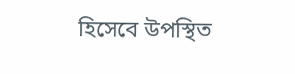হিসেবে উপস্থিত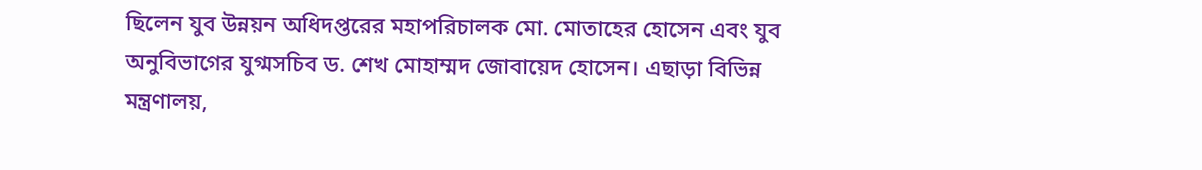ছিলেন যুব উন্নয়ন অধিদপ্তরের মহাপরিচালক মো. মোতাহের হোসেন এবং যুব অনুবিভাগের যুগ্মসচিব ড. শেখ মোহাম্মদ জোবায়েদ হোসেন। এছাড়া বিভিন্ন মন্ত্রণালয়,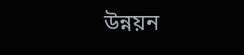উন্নয়ন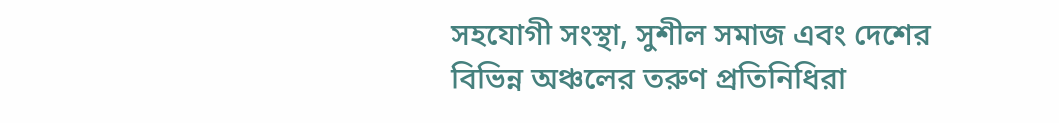সহযোগী সংস্থা, সুশীল সমাজ এবং দেশের বিভিন্ন অঞ্চলের তরুণ প্রতিনিধিরা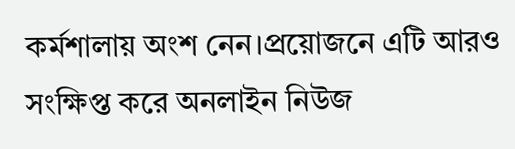কর্মশালায় অংশ নেন।প্রয়োজনে এটি আরও সংক্ষিপ্ত করে অনলাইন নিউজ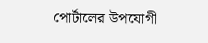পোর্টালের উপযোগী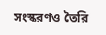সংস্করণও তৈরি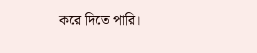করে দিতে পারি।